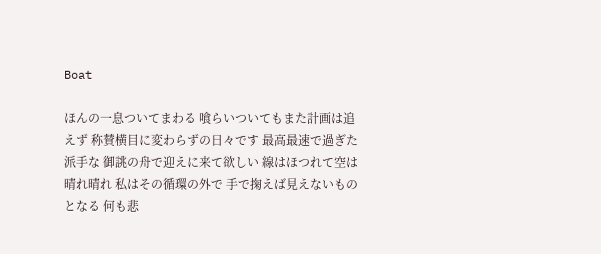Boat

ほんの一息ついてまわる 喰らいついてもまた計画は追えず 称賛横目に変わらずの日々です 最高最速で過ぎた派手な 御誂の舟で迎えに来て欲しい 線はほつれて空は晴れ晴れ 私はその循環の外で 手で掬えば見えないものとなる 何も悲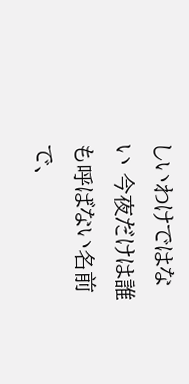しいわけではない 今夜だけは誰も呼ばない名前で、